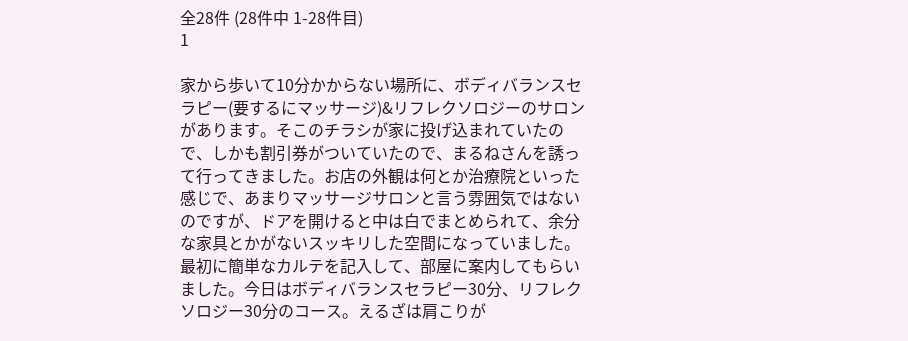全28件 (28件中 1-28件目)
1

家から歩いて10分かからない場所に、ボディバランスセラピー(要するにマッサージ)&リフレクソロジーのサロンがあります。そこのチラシが家に投げ込まれていたので、しかも割引券がついていたので、まるねさんを誘って行ってきました。お店の外観は何とか治療院といった感じで、あまりマッサージサロンと言う雰囲気ではないのですが、ドアを開けると中は白でまとめられて、余分な家具とかがないスッキリした空間になっていました。最初に簡単なカルテを記入して、部屋に案内してもらいました。今日はボディバランスセラピー30分、リフレクソロジー30分のコース。えるざは肩こりが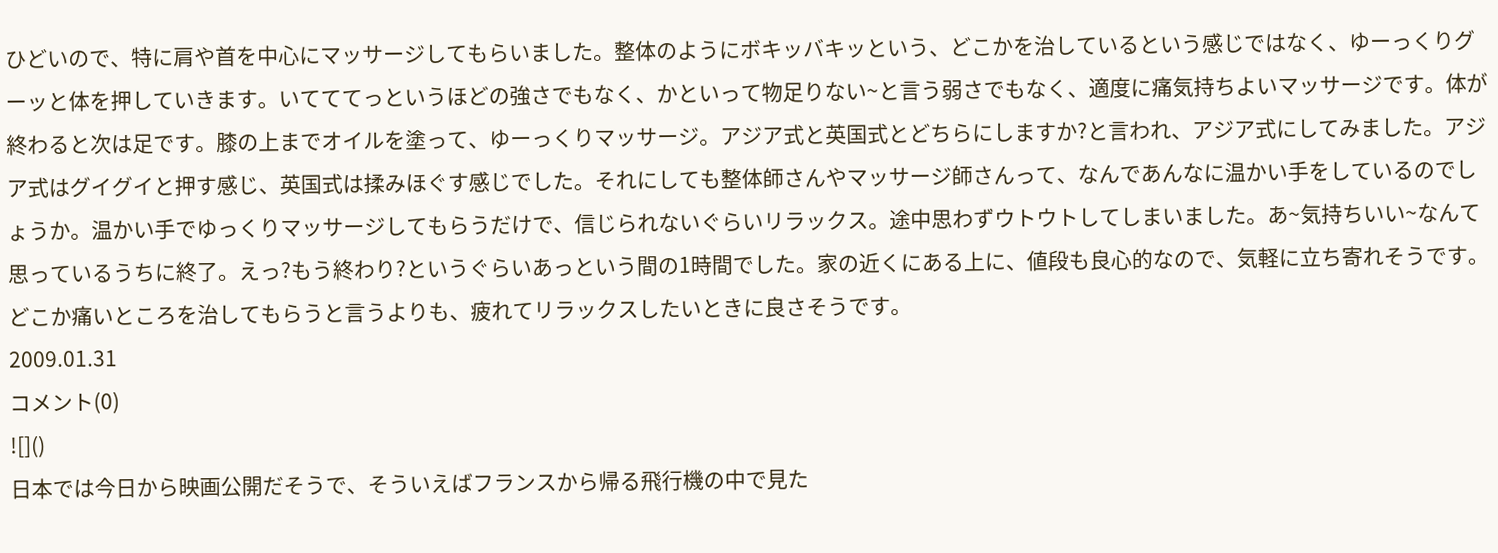ひどいので、特に肩や首を中心にマッサージしてもらいました。整体のようにボキッバキッという、どこかを治しているという感じではなく、ゆーっくりグーッと体を押していきます。いてててっというほどの強さでもなく、かといって物足りない~と言う弱さでもなく、適度に痛気持ちよいマッサージです。体が終わると次は足です。膝の上までオイルを塗って、ゆーっくりマッサージ。アジア式と英国式とどちらにしますか?と言われ、アジア式にしてみました。アジア式はグイグイと押す感じ、英国式は揉みほぐす感じでした。それにしても整体師さんやマッサージ師さんって、なんであんなに温かい手をしているのでしょうか。温かい手でゆっくりマッサージしてもらうだけで、信じられないぐらいリラックス。途中思わずウトウトしてしまいました。あ~気持ちいい~なんて思っているうちに終了。えっ?もう終わり?というぐらいあっという間の1時間でした。家の近くにある上に、値段も良心的なので、気軽に立ち寄れそうです。どこか痛いところを治してもらうと言うよりも、疲れてリラックスしたいときに良さそうです。
2009.01.31
コメント(0)
![]()
日本では今日から映画公開だそうで、そういえばフランスから帰る飛行機の中で見た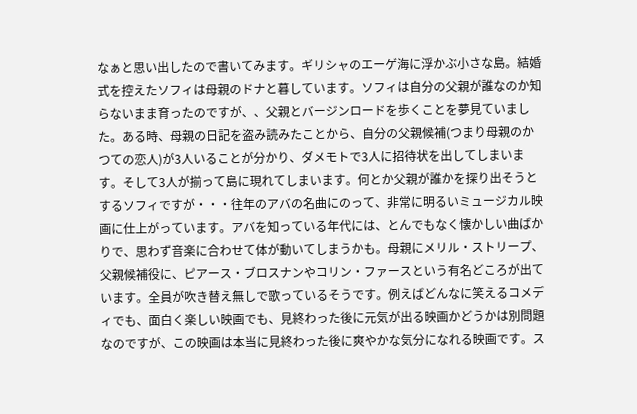なぁと思い出したので書いてみます。ギリシャのエーゲ海に浮かぶ小さな島。結婚式を控えたソフィは母親のドナと暮しています。ソフィは自分の父親が誰なのか知らないまま育ったのですが、、父親とバージンロードを歩くことを夢見ていました。ある時、母親の日記を盗み読みたことから、自分の父親候補(つまり母親のかつての恋人)が3人いることが分かり、ダメモトで3人に招待状を出してしまいます。そして3人が揃って島に現れてしまいます。何とか父親が誰かを探り出そうとするソフィですが・・・往年のアバの名曲にのって、非常に明るいミュージカル映画に仕上がっています。アバを知っている年代には、とんでもなく懐かしい曲ばかりで、思わず音楽に合わせて体が動いてしまうかも。母親にメリル・ストリープ、父親候補役に、ピアース・ブロスナンやコリン・ファースという有名どころが出ています。全員が吹き替え無しで歌っているそうです。例えばどんなに笑えるコメディでも、面白く楽しい映画でも、見終わった後に元気が出る映画かどうかは別問題なのですが、この映画は本当に見終わった後に爽やかな気分になれる映画です。ス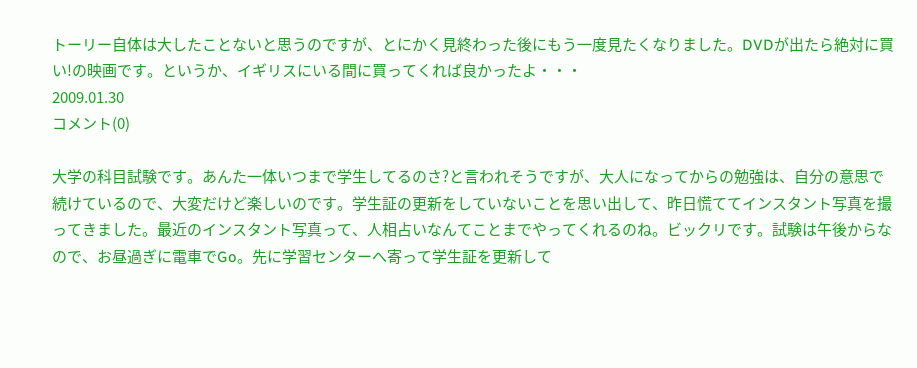トーリー自体は大したことないと思うのですが、とにかく見終わった後にもう一度見たくなりました。DVDが出たら絶対に買い!の映画です。というか、イギリスにいる間に買ってくれば良かったよ・・・
2009.01.30
コメント(0)

大学の科目試験です。あんた一体いつまで学生してるのさ?と言われそうですが、大人になってからの勉強は、自分の意思で続けているので、大変だけど楽しいのです。学生証の更新をしていないことを思い出して、昨日慌ててインスタント写真を撮ってきました。最近のインスタント写真って、人相占いなんてことまでやってくれるのね。ビックリです。試験は午後からなので、お昼過ぎに電車でGo。先に学習センターへ寄って学生証を更新して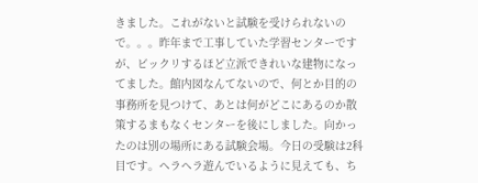きました。これがないと試験を受けられないので。。。昨年まで工事していた学習センターですが、ビックリするほど立派できれいな建物になってました。館内図なんてないので、何とか目的の事務所を見つけて、あとは何がどこにあるのか散策するまもなくセンターを後にしました。向かったのは別の場所にある試験会場。今日の受験は2科目です。ヘラヘラ遊んでいるように見えても、ち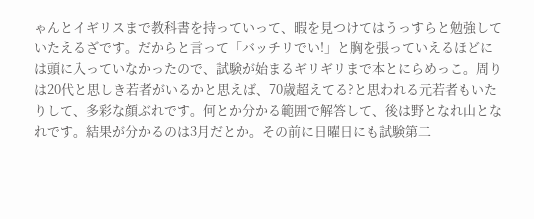ゃんとイギリスまで教科書を持っていって、暇を見つけてはうっすらと勉強していたえるざです。だからと言って「バッチリでい!」と胸を張っていえるほどには頭に入っていなかったので、試験が始まるギリギリまで本とにらめっこ。周りは20代と思しき若者がいるかと思えば、70歳超えてる?と思われる元若者もいたりして、多彩な顔ぶれです。何とか分かる範囲で解答して、後は野となれ山となれです。結果が分かるのは3月だとか。その前に日曜日にも試験第二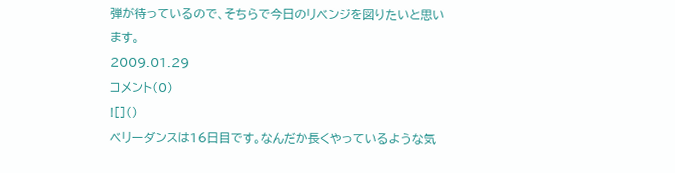弾が待っているので、そちらで今日のリベンジを図りたいと思います。
2009.01.29
コメント(0)
![]()
ベリーダンスは16日目です。なんだか長くやっているような気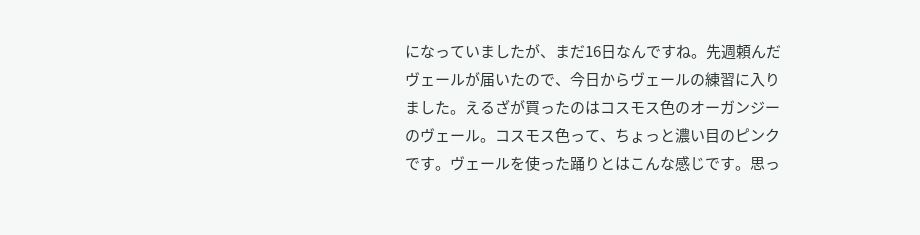になっていましたが、まだ16日なんですね。先週頼んだヴェールが届いたので、今日からヴェールの練習に入りました。えるざが買ったのはコスモス色のオーガンジーのヴェール。コスモス色って、ちょっと濃い目のピンクです。ヴェールを使った踊りとはこんな感じです。思っ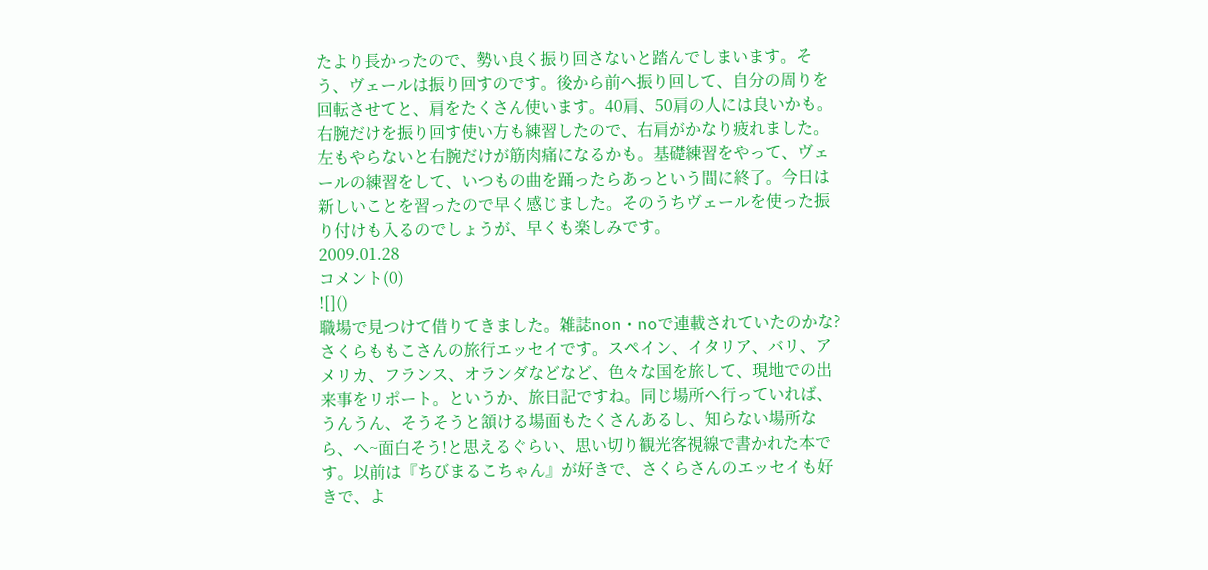たより長かったので、勢い良く振り回さないと踏んでしまいます。そう、ヴェールは振り回すのです。後から前へ振り回して、自分の周りを回転させてと、肩をたくさん使います。40肩、50肩の人には良いかも。右腕だけを振り回す使い方も練習したので、右肩がかなり疲れました。左もやらないと右腕だけが筋肉痛になるかも。基礎練習をやって、ヴェールの練習をして、いつもの曲を踊ったらあっという間に終了。今日は新しいことを習ったので早く感じました。そのうちヴェールを使った振り付けも入るのでしょうが、早くも楽しみです。
2009.01.28
コメント(0)
![]()
職場で見つけて借りてきました。雑誌non・noで連載されていたのかな?さくらももこさんの旅行エッセイです。スペイン、イタリア、バリ、アメリカ、フランス、オランダなどなど、色々な国を旅して、現地での出来事をリポート。というか、旅日記ですね。同じ場所へ行っていれば、うんうん、そうそうと頷ける場面もたくさんあるし、知らない場所なら、へ~面白そう!と思えるぐらい、思い切り観光客視線で書かれた本です。以前は『ちびまるこちゃん』が好きで、さくらさんのエッセイも好きで、よ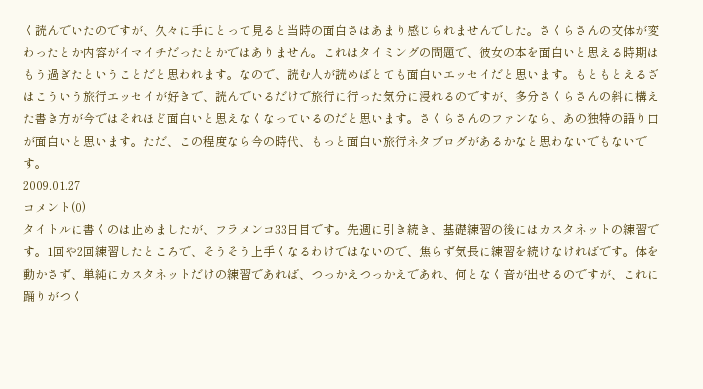く読んでいたのですが、久々に手にとって見ると当時の面白さはあまり感じられませんでした。さくらさんの文体が変わったとか内容がイマイチだったとかではありません。これはタイミングの問題で、彼女の本を面白いと思える時期はもう過ぎたということだと思われます。なので、読む人が読めばとても面白いエッセイだと思います。もともとえるざはこういう旅行エッセイが好きで、読んでいるだけで旅行に行った気分に浸れるのですが、多分さくらさんの斜に構えた書き方が今ではそれほど面白いと思えなくなっているのだと思います。さくらさんのファンなら、あの独特の語り口が面白いと思います。ただ、この程度なら今の時代、もっと面白い旅行ネタブログがあるかなと思わないでもないです。
2009.01.27
コメント(0)
タイトルに書くのは止めましたが、フラメンコ33日目です。先週に引き続き、基礎練習の後にはカスタネットの練習です。1回や2回練習したところで、そうそう上手くなるわけではないので、焦らず気長に練習を続けなければです。体を動かさず、単純にカスタネットだけの練習であれば、つっかえつっかえであれ、何となく音が出せるのですが、これに踊りがつく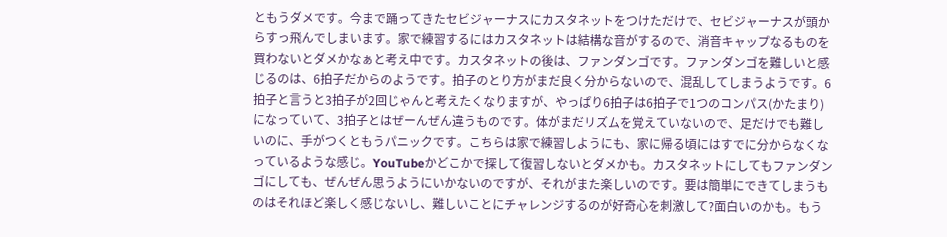ともうダメです。今まで踊ってきたセビジャーナスにカスタネットをつけただけで、セビジャーナスが頭からすっ飛んでしまいます。家で練習するにはカスタネットは結構な音がするので、消音キャップなるものを買わないとダメかなぁと考え中です。カスタネットの後は、ファンダンゴです。ファンダンゴを難しいと感じるのは、6拍子だからのようです。拍子のとり方がまだ良く分からないので、混乱してしまうようです。6拍子と言うと3拍子が2回じゃんと考えたくなりますが、やっぱり6拍子は6拍子で1つのコンパス(かたまり)になっていて、3拍子とはぜーんぜん違うものです。体がまだリズムを覚えていないので、足だけでも難しいのに、手がつくともうパニックです。こちらは家で練習しようにも、家に帰る頃にはすでに分からなくなっているような感じ。YouTubeかどこかで探して復習しないとダメかも。カスタネットにしてもファンダンゴにしても、ぜんぜん思うようにいかないのですが、それがまた楽しいのです。要は簡単にできてしまうものはそれほど楽しく感じないし、難しいことにチャレンジするのが好奇心を刺激して?面白いのかも。もう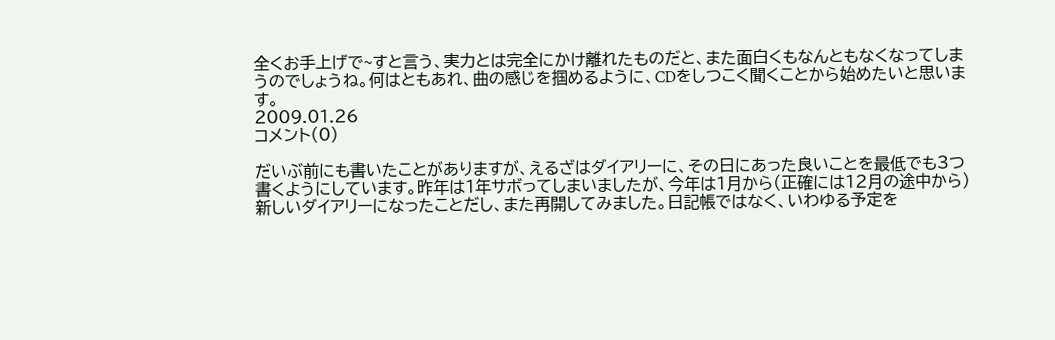全くお手上げで~すと言う、実力とは完全にかけ離れたものだと、また面白くもなんともなくなってしまうのでしょうね。何はともあれ、曲の感じを掴めるように、CDをしつこく聞くことから始めたいと思います。
2009.01.26
コメント(0)

だいぶ前にも書いたことがありますが、えるざはダイアリーに、その日にあった良いことを最低でも3つ書くようにしています。昨年は1年サボってしまいましたが、今年は1月から(正確には12月の途中から)新しいダイアリーになったことだし、また再開してみました。日記帳ではなく、いわゆる予定を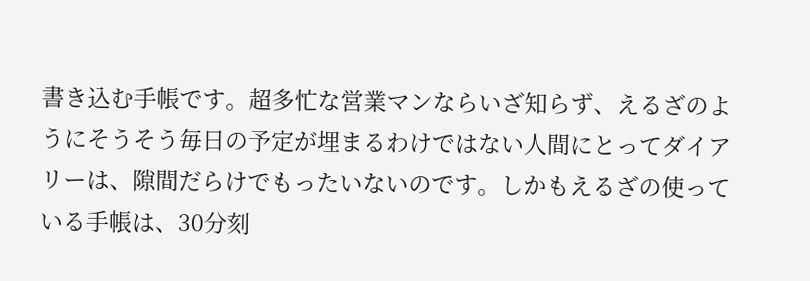書き込む手帳です。超多忙な営業マンならいざ知らず、えるざのようにそうそう毎日の予定が埋まるわけではない人間にとってダイアリーは、隙間だらけでもったいないのです。しかもえるざの使っている手帳は、30分刻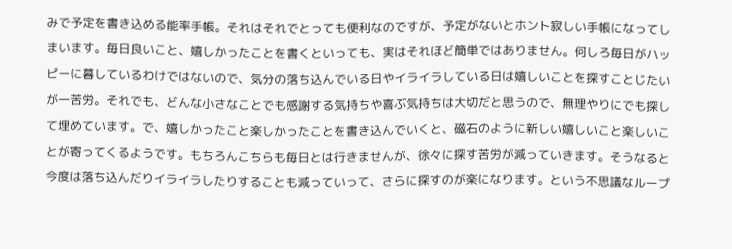みで予定を書き込める能率手帳。それはそれでとっても便利なのですが、予定がないとホント寂しい手帳になってしまいます。毎日良いこと、嬉しかったことを書くといっても、実はそれほど簡単ではありません。何しろ毎日がハッピーに暮しているわけではないので、気分の落ち込んでいる日やイライラしている日は嬉しいことを探すことじたいが一苦労。それでも、どんな小さなことでも感謝する気持ちや喜ぶ気持ちは大切だと思うので、無理やりにでも探して埋めています。で、嬉しかったこと楽しかったことを書き込んでいくと、磁石のように新しい嬉しいこと楽しいことが寄ってくるようです。もちろんこちらも毎日とは行きませんが、徐々に探す苦労が減っていきます。そうなると今度は落ち込んだりイライラしたりすることも減っていって、さらに探すのが楽になります。という不思議なループ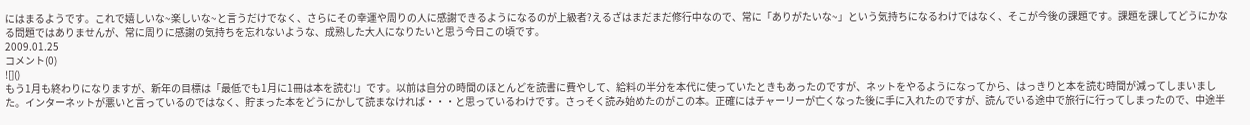にはまるようです。これで嬉しいな~楽しいな~と言うだけでなく、さらにその幸運や周りの人に感謝できるようになるのが上級者?えるざはまだまだ修行中なので、常に「ありがたいな~」という気持ちになるわけではなく、そこが今後の課題です。課題を課してどうにかなる問題ではありませんが、常に周りに感謝の気持ちを忘れないような、成熟した大人になりたいと思う今日この頃です。
2009.01.25
コメント(0)
![]()
もう1月も終わりになりますが、新年の目標は「最低でも1月に1冊は本を読む!」です。以前は自分の時間のほとんどを読書に費やして、給料の半分を本代に使っていたときもあったのですが、ネットをやるようになってから、はっきりと本を読む時間が減ってしまいました。インターネットが悪いと言っているのではなく、貯まった本をどうにかして読まなければ・・・と思っているわけです。さっそく読み始めたのがこの本。正確にはチャーリーが亡くなった後に手に入れたのですが、読んでいる途中で旅行に行ってしまったので、中途半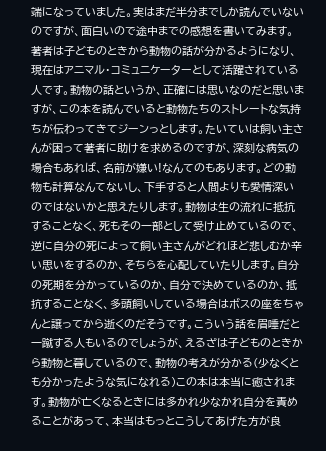端になっていました。実はまだ半分までしか読んでいないのですが、面白いので途中までの感想を書いてみます。著者は子どものときから動物の話が分かるようになり、現在はアニマル・コミュニケーターとして活躍されている人です。動物の話というか、正確には思いなのだと思いますが、この本を読んでいると動物たちのストレートな気持ちが伝わってきてジーンっとします。たいていは飼い主さんが困って著者に助けを求めるのですが、深刻な病気の場合もあれば、名前が嫌い!なんてのもあります。どの動物も計算なんてないし、下手すると人間よりも愛情深いのではないかと思えたりします。動物は生の流れに抵抗することなく、死もその一部として受け止めているので、逆に自分の死によって飼い主さんがどれほど悲しむか辛い思いをするのか、そちらを心配していたりします。自分の死期を分かっているのか、自分で決めているのか、抵抗することなく、多頭飼いしている場合はボスの座をちゃんと譲ってから逝くのだそうです。こういう話を眉唾だと一蹴する人もいるのでしょうが、えるざは子どものときから動物と暮しているので、動物の考えが分かる(少なくとも分かったような気になれる)この本は本当に癒されます。動物が亡くなるときには多かれ少なかれ自分を責めることがあって、本当はもっとこうしてあげた方が良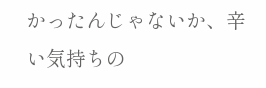かったんじゃないか、辛い気持ちの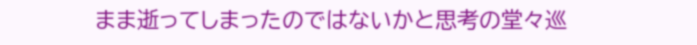まま逝ってしまったのではないかと思考の堂々巡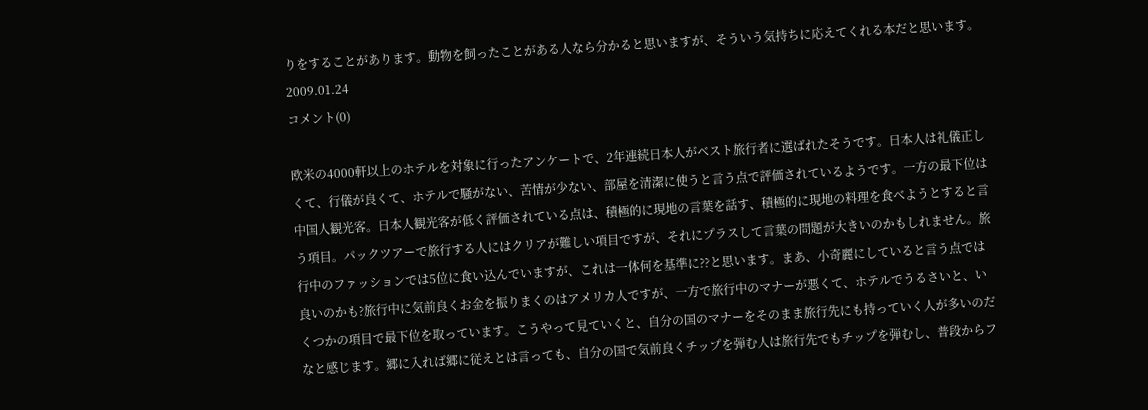りをすることがあります。動物を飼ったことがある人なら分かると思いますが、そういう気持ちに応えてくれる本だと思います。
2009.01.24
コメント(0)

欧米の4000軒以上のホテルを対象に行ったアンケートで、2年連続日本人がベスト旅行者に選ばれたそうです。日本人は礼儀正しくて、行儀が良くて、ホテルで騒がない、苦情が少ない、部屋を清潔に使うと言う点で評価されているようです。一方の最下位は中国人観光客。日本人観光客が低く評価されている点は、積極的に現地の言葉を話す、積極的に現地の料理を食べようとすると言う項目。パックツアーで旅行する人にはクリアが難しい項目ですが、それにプラスして言葉の問題が大きいのかもしれません。旅行中のファッションでは5位に食い込んでいますが、これは一体何を基準に??と思います。まあ、小奇麗にしていると言う点では良いのかも?旅行中に気前良くお金を振りまくのはアメリカ人ですが、一方で旅行中のマナーが悪くて、ホテルでうるさいと、いくつかの項目で最下位を取っています。こうやって見ていくと、自分の国のマナーをそのまま旅行先にも持っていく人が多いのだなと感じます。郷に入れば郷に従えとは言っても、自分の国で気前良くチップを弾む人は旅行先でもチップを弾むし、普段からフ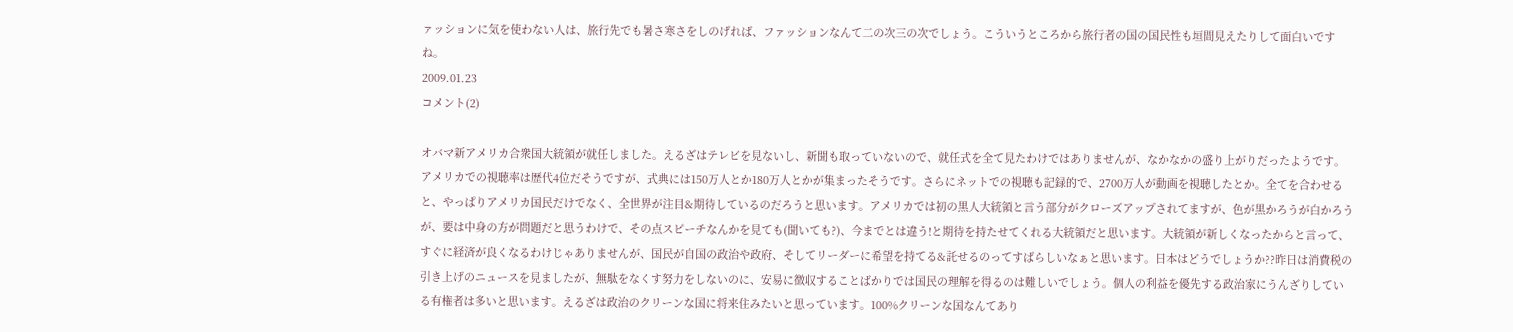ァッションに気を使わない人は、旅行先でも暑さ寒さをしのげれば、ファッションなんて二の次三の次でしょう。こういうところから旅行者の国の国民性も垣間見えたりして面白いですね。
2009.01.23
コメント(2)

オバマ新アメリカ合衆国大統領が就任しました。えるざはテレビを見ないし、新聞も取っていないので、就任式を全て見たわけではありませんが、なかなかの盛り上がりだったようです。アメリカでの視聴率は歴代4位だそうですが、式典には150万人とか180万人とかが集まったそうです。さらにネットでの視聴も記録的で、2700万人が動画を視聴したとか。全てを合わせると、やっぱりアメリカ国民だけでなく、全世界が注目&期待しているのだろうと思います。アメリカでは初の黒人大統領と言う部分がクローズアップされてますが、色が黒かろうが白かろうが、要は中身の方が問題だと思うわけで、その点スピーチなんかを見ても(聞いても?)、今までとは違う!と期待を持たせてくれる大統領だと思います。大統領が新しくなったからと言って、すぐに経済が良くなるわけじゃありませんが、国民が自国の政治や政府、そしてリーダーに希望を持てる&託せるのってすばらしいなぁと思います。日本はどうでしょうか??昨日は消費税の引き上げのニュースを見ましたが、無駄をなくす努力をしないのに、安易に徴収することばかりでは国民の理解を得るのは難しいでしょう。個人の利益を優先する政治家にうんざりしている有権者は多いと思います。えるざは政治のクリーンな国に将来住みたいと思っています。100%クリーンな国なんてあり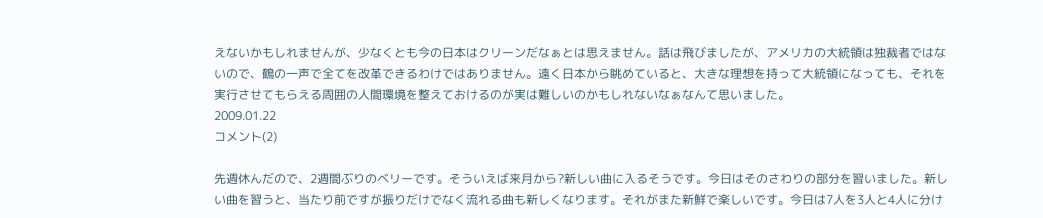えないかもしれませんが、少なくとも今の日本はクリーンだなぁとは思えません。話は飛びましたが、アメリカの大統領は独裁者ではないので、鶴の一声で全てを改革できるわけではありません。遠く日本から眺めていると、大きな理想を持って大統領になっても、それを実行させてもらえる周囲の人間環境を整えておけるのが実は難しいのかもしれないなぁなんて思いました。
2009.01.22
コメント(2)

先週休んだので、2週間ぶりのベリーです。そういえば来月から?新しい曲に入るそうです。今日はそのさわりの部分を習いました。新しい曲を習うと、当たり前ですが振りだけでなく流れる曲も新しくなります。それがまた新鮮で楽しいです。今日は7人を3人と4人に分け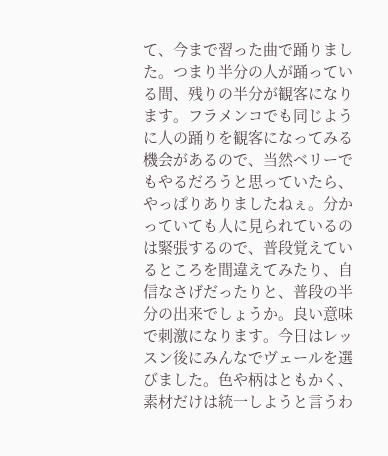て、今まで習った曲で踊りました。つまり半分の人が踊っている間、残りの半分が観客になります。フラメンコでも同じように人の踊りを観客になってみる機会があるので、当然ベリーでもやるだろうと思っていたら、やっぱりありましたねぇ。分かっていても人に見られているのは緊張するので、普段覚えているところを間違えてみたり、自信なさげだったりと、普段の半分の出来でしょうか。良い意味で刺激になります。今日はレッスン後にみんなでヴェールを選びました。色や柄はともかく、素材だけは統一しようと言うわ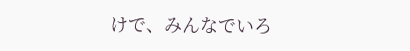けで、みんなでいろ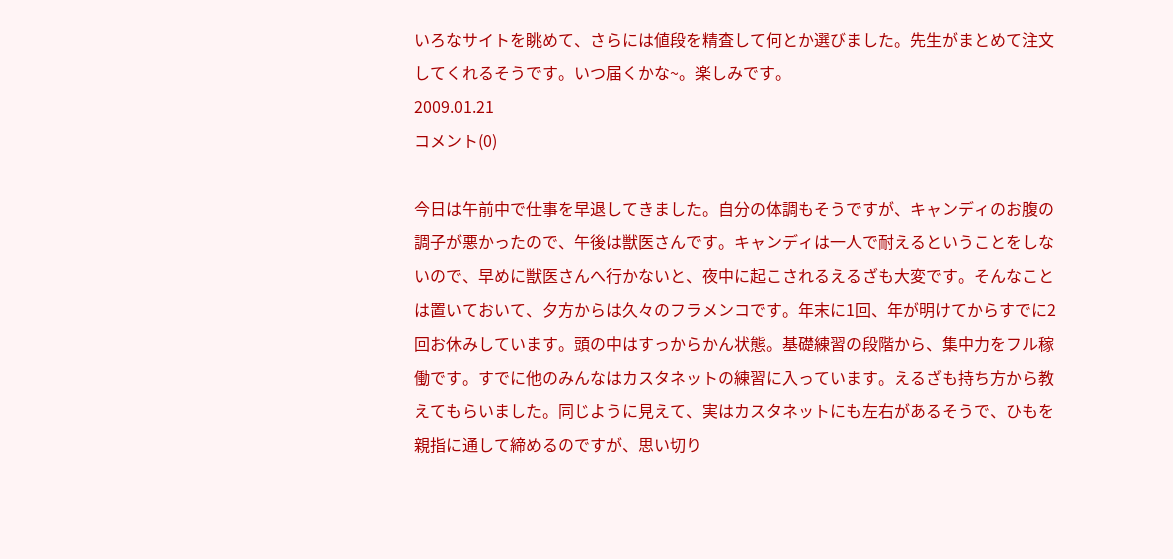いろなサイトを眺めて、さらには値段を精査して何とか選びました。先生がまとめて注文してくれるそうです。いつ届くかな~。楽しみです。
2009.01.21
コメント(0)

今日は午前中で仕事を早退してきました。自分の体調もそうですが、キャンディのお腹の調子が悪かったので、午後は獣医さんです。キャンディは一人で耐えるということをしないので、早めに獣医さんへ行かないと、夜中に起こされるえるざも大変です。そんなことは置いておいて、夕方からは久々のフラメンコです。年末に1回、年が明けてからすでに2回お休みしています。頭の中はすっからかん状態。基礎練習の段階から、集中力をフル稼働です。すでに他のみんなはカスタネットの練習に入っています。えるざも持ち方から教えてもらいました。同じように見えて、実はカスタネットにも左右があるそうで、ひもを親指に通して締めるのですが、思い切り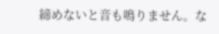締めないと音も鳴りません。な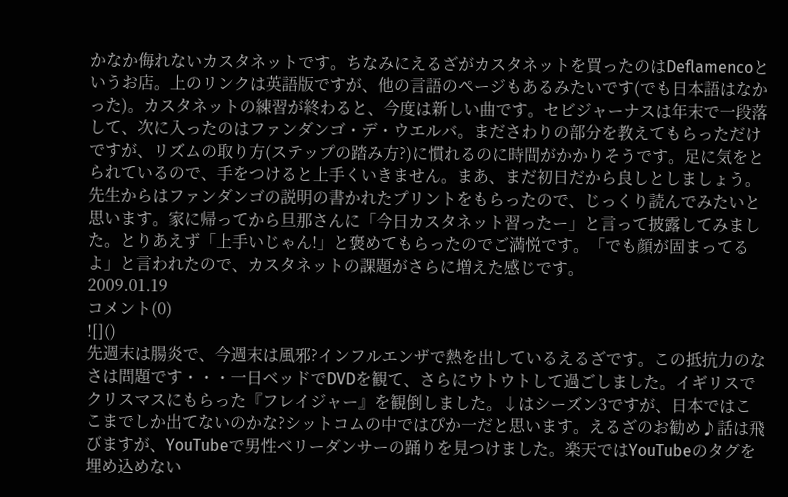かなか侮れないカスタネットです。ちなみにえるざがカスタネットを買ったのはDeflamencoというお店。上のリンクは英語版ですが、他の言語のページもあるみたいです(でも日本語はなかった)。カスタネットの練習が終わると、今度は新しい曲です。セビジャーナスは年末で一段落して、次に入ったのはファンダンゴ・デ・ウエルバ。まださわりの部分を教えてもらっただけですが、リズムの取り方(ステップの踏み方?)に慣れるのに時間がかかりそうです。足に気をとられているので、手をつけると上手くいきません。まあ、まだ初日だから良しとしましょう。先生からはファンダンゴの説明の書かれたプリントをもらったので、じっくり読んでみたいと思います。家に帰ってから旦那さんに「今日カスタネット習ったー」と言って披露してみました。とりあえず「上手いじゃん!」と褒めてもらったのでご満悦です。「でも顔が固まってるよ」と言われたので、カスタネットの課題がさらに増えた感じです。
2009.01.19
コメント(0)
![]()
先週末は腸炎で、今週末は風邪?インフルエンザで熱を出しているえるざです。この抵抗力のなさは問題です・・・一日ベッドでDVDを観て、さらにウトウトして過ごしました。イギリスでクリスマスにもらった『フレイジャー』を観倒しました。↓はシーズン3ですが、日本ではここまでしか出てないのかな?シットコムの中ではぴか一だと思います。えるざのお勧め♪話は飛びますが、YouTubeで男性ベリーダンサーの踊りを見つけました。楽天ではYouTubeのタグを埋め込めない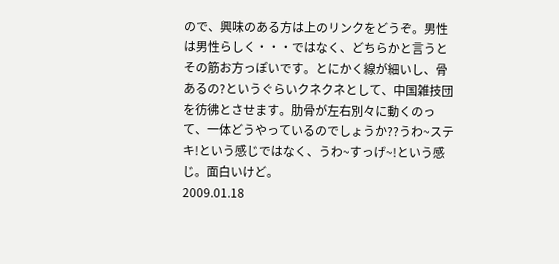ので、興味のある方は上のリンクをどうぞ。男性は男性らしく・・・ではなく、どちらかと言うとその筋お方っぽいです。とにかく線が細いし、骨あるの?というぐらいクネクネとして、中国雑技団を彷彿とさせます。肋骨が左右別々に動くのって、一体どうやっているのでしょうか??うわ~ステキ!という感じではなく、うわ~すっげ~!という感じ。面白いけど。
2009.01.18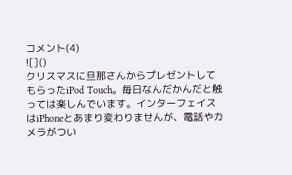コメント(4)
![]()
クリスマスに旦那さんからプレゼントしてもらったiPod Touch。毎日なんだかんだと触っては楽しんでいます。インターフェイスはiPhoneとあまり変わりませんが、電話やカメラがつい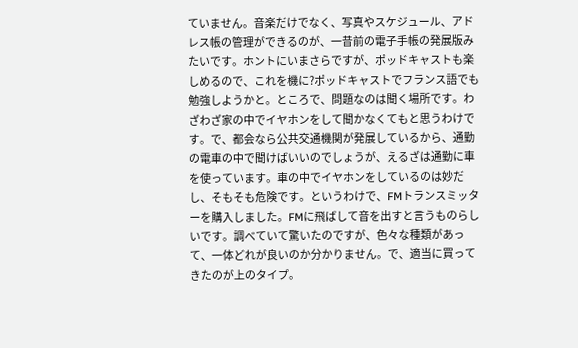ていません。音楽だけでなく、写真やスケジュール、アドレス帳の管理ができるのが、一昔前の電子手帳の発展版みたいです。ホントにいまさらですが、ポッドキャストも楽しめるので、これを機に?ポッドキャストでフランス語でも勉強しようかと。ところで、問題なのは聞く場所です。わざわざ家の中でイヤホンをして聞かなくてもと思うわけです。で、都会なら公共交通機関が発展しているから、通勤の電車の中で聞けばいいのでしょうが、えるざは通勤に車を使っています。車の中でイヤホンをしているのは妙だし、そもそも危険です。というわけで、FMトランスミッターを購入しました。FMに飛ばして音を出すと言うものらしいです。調べていて驚いたのですが、色々な種類があって、一体どれが良いのか分かりません。で、適当に買ってきたのが上のタイプ。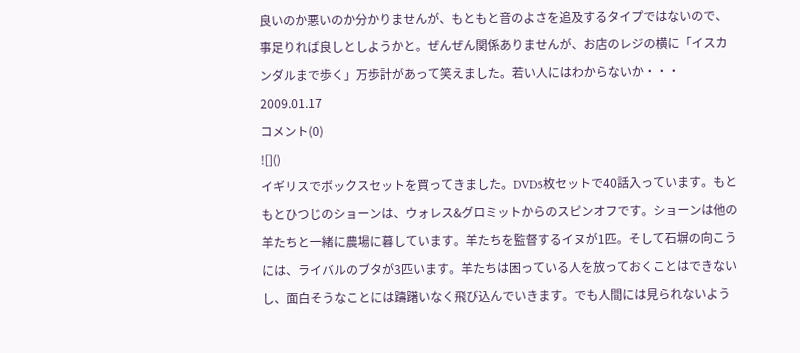良いのか悪いのか分かりませんが、もともと音のよさを追及するタイプではないので、事足りれば良しとしようかと。ぜんぜん関係ありませんが、お店のレジの横に「イスカンダルまで歩く」万歩計があって笑えました。若い人にはわからないか・・・
2009.01.17
コメント(0)
![]()
イギリスでボックスセットを買ってきました。DVD5枚セットで40話入っています。もともとひつじのショーンは、ウォレス&グロミットからのスピンオフです。ショーンは他の羊たちと一緒に農場に暮しています。羊たちを監督するイヌが1匹。そして石塀の向こうには、ライバルのブタが3匹います。羊たちは困っている人を放っておくことはできないし、面白そうなことには躊躇いなく飛び込んでいきます。でも人間には見られないよう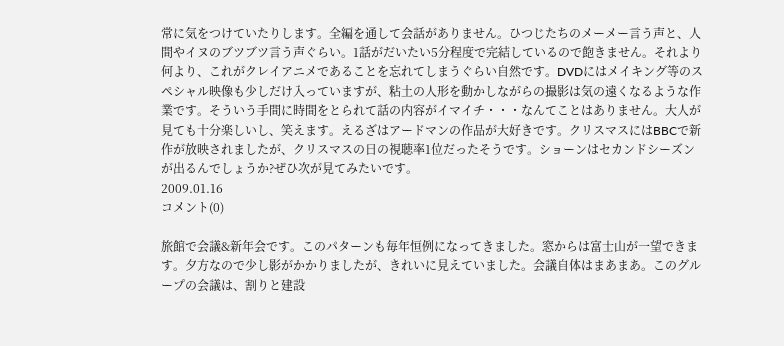常に気をつけていたりします。全編を通して会話がありません。ひつじたちのメーメー言う声と、人間やイヌのブツブツ言う声ぐらい。1話がだいたい5分程度で完結しているので飽きません。それより何より、これがクレイアニメであることを忘れてしまうぐらい自然です。DVDにはメイキング等のスペシャル映像も少しだけ入っていますが、粘土の人形を動かしながらの撮影は気の遠くなるような作業です。そういう手間に時間をとられて話の内容がイマイチ・・・なんてことはありません。大人が見ても十分楽しいし、笑えます。えるざはアードマンの作品が大好きです。クリスマスにはBBCで新作が放映されましたが、クリスマスの日の視聴率1位だったそうです。ショーンはセカンドシーズンが出るんでしょうか?ぜひ次が見てみたいです。
2009.01.16
コメント(0)

旅館で会議&新年会です。このパターンも毎年恒例になってきました。窓からは富士山が一望できます。夕方なので少し影がかかりましたが、きれいに見えていました。会議自体はまあまあ。このグループの会議は、割りと建設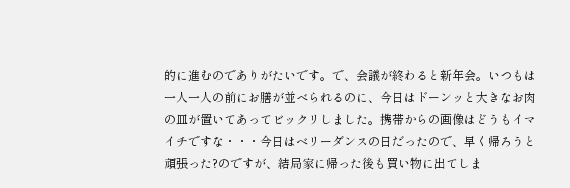的に進むのでありがたいです。で、会議が終わると新年会。いつもは一人一人の前にお膳が並べられるのに、今日はドーンッと大きなお肉の皿が置いてあってビックリしました。携帯からの画像はどうもイマイチですな・・・今日はベリーダンスの日だったので、早く帰ろうと頑張った?のですが、結局家に帰った後も買い物に出てしま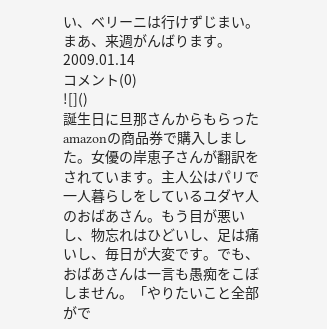い、ベリーニは行けずじまい。まあ、来週がんばります。
2009.01.14
コメント(0)
![]()
誕生日に旦那さんからもらったamazonの商品券で購入しました。女優の岸恵子さんが翻訳をされています。主人公はパリで一人暮らしをしているユダヤ人のおばあさん。もう目が悪いし、物忘れはひどいし、足は痛いし、毎日が大変です。でも、おばあさんは一言も愚痴をこぼしません。「やりたいこと全部がで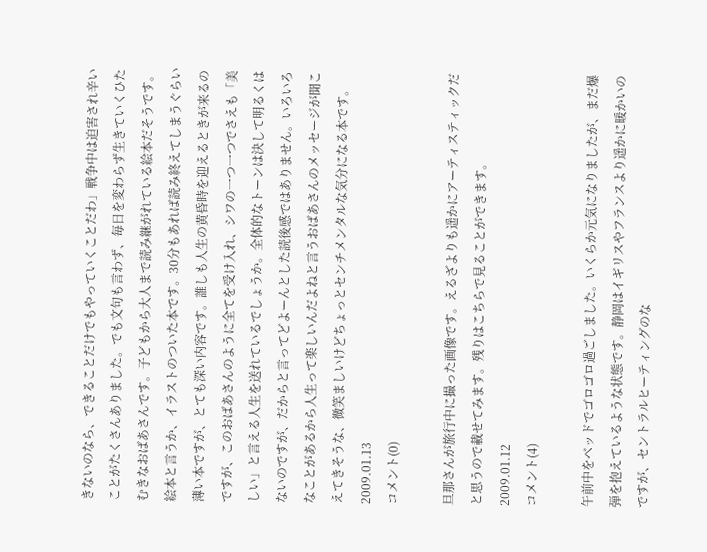きないのなら、できることだけでもやっていくことだわ」戦争中は迫害され辛いことがたくさんありました。でも文句も言わず、毎日を変わらず生きていくひたむきなおばあさんです。子どもから大人まで読み継がれている絵本だそうです。絵本と言うか、イラストのついた本です。30分もあれば読み終えてしまうぐらい薄い本ですが、とても深い内容です。誰しも人生の黄昏時を迎えるときが来るのですが、このおばあさんのように全てを受け入れ、シワの一つ一つでさえも「美しい」と言える人生を送れているでしょうか。全体的なトーンは決して明るくはないのですが、だからと言ってどよーんとした読後感ではありません。いろいろなことがあるから人生って楽しいんだよねと言うおばあさんのメッセージが聞こえてきそうな、微笑ましいけどちょっとセンチメンタルな気分になる本です。
2009.01.13
コメント(0)

旦那さんが旅行中に撮った画像です。えるざよりも遥かにアーティスティックだと思うので載せてみます。残りはこちらで見ることができます。
2009.01.12
コメント(4)

午前中をベッドでゴロゴロ過ごしました。いくらか元気になりましたが、まだ爆弾を抱えているような状態です。静岡はイギリスやフランスより遥かに暖かいのですが、セントラルヒーティングのな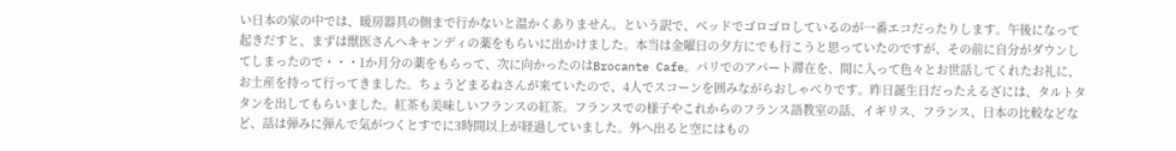い日本の家の中では、暖房器具の側まで行かないと温かくありません。という訳で、ベッドでゴロゴロしているのが一番エコだったりします。午後になって起きだすと、まずは獣医さんへキャンディの薬をもらいに出かけました。本当は金曜日の夕方にでも行こうと思っていたのですが、その前に自分がダウンしてしまったので・・・1か月分の薬をもらって、次に向かったのはBrocante Cafe。パリでのアパート滞在を、間に入って色々とお世話してくれたお礼に、お土産を持って行ってきました。ちょうどまるねさんが来ていたので、4人でスコーンを囲みながらおしゃべりです。昨日誕生日だったえるざには、タルトタタンを出してもらいました。紅茶も美味しいフランスの紅茶。フランスでの様子やこれからのフランス語教室の話、イギリス、フランス、日本の比較などなど、話は弾みに弾んで気がつくとすでに3時間以上が経過していました。外へ出ると空にはもの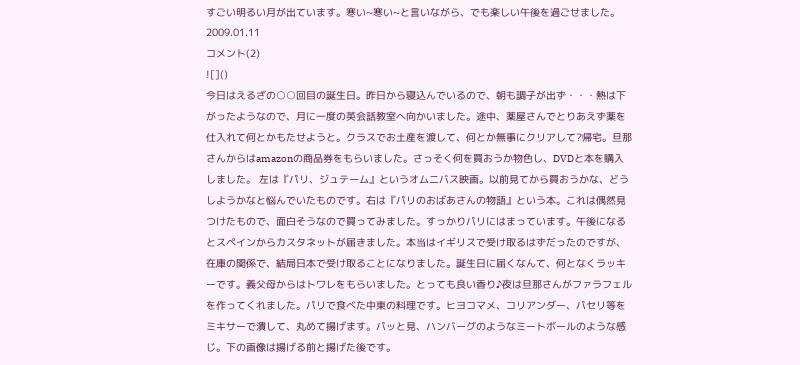すごい明るい月が出ています。寒い~寒い~と言いながら、でも楽しい午後を過ごせました。
2009.01.11
コメント(2)
![]()
今日はえるざの○○回目の誕生日。昨日から寝込んでいるので、朝も調子が出ず・・・熱は下がったようなので、月に一度の英会話教室へ向かいました。途中、薬屋さんでとりあえず薬を仕入れて何とかもたせようと。クラスでお土産を渡して、何とか無事にクリアして?帰宅。旦那さんからはamazonの商品券をもらいました。さっそく何を買おうか物色し、DVDと本を購入しました。 左は『パリ、ジュテーム』というオムニバス映画。以前見てから買おうかな、どうしようかなと悩んでいたものです。右は『パリのおばあさんの物語』という本。これは偶然見つけたもので、面白そうなので買ってみました。すっかりパリにはまっています。午後になるとスペインからカスタネットが届きました。本当はイギリスで受け取るはずだったのですが、在庫の関係で、結局日本で受け取ることになりました。誕生日に届くなんて、何となくラッキーです。義父母からはトワレをもらいました。とっても良い香り♪夜は旦那さんがファラフェルを作ってくれました。パリで食べた中東の料理です。ヒヨコマメ、コリアンダー、パセリ等をミキサーで潰して、丸めて揚げます。パッと見、ハンバーグのようなミートボールのような感じ。下の画像は揚げる前と揚げた後です。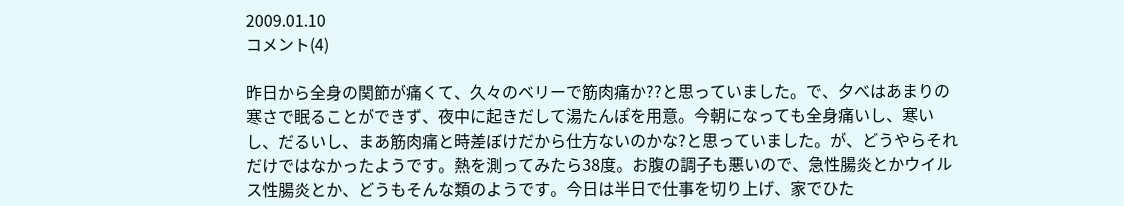2009.01.10
コメント(4)

昨日から全身の関節が痛くて、久々のベリーで筋肉痛か??と思っていました。で、夕べはあまりの寒さで眠ることができず、夜中に起きだして湯たんぽを用意。今朝になっても全身痛いし、寒いし、だるいし、まあ筋肉痛と時差ぼけだから仕方ないのかな?と思っていました。が、どうやらそれだけではなかったようです。熱を測ってみたら38度。お腹の調子も悪いので、急性腸炎とかウイルス性腸炎とか、どうもそんな類のようです。今日は半日で仕事を切り上げ、家でひた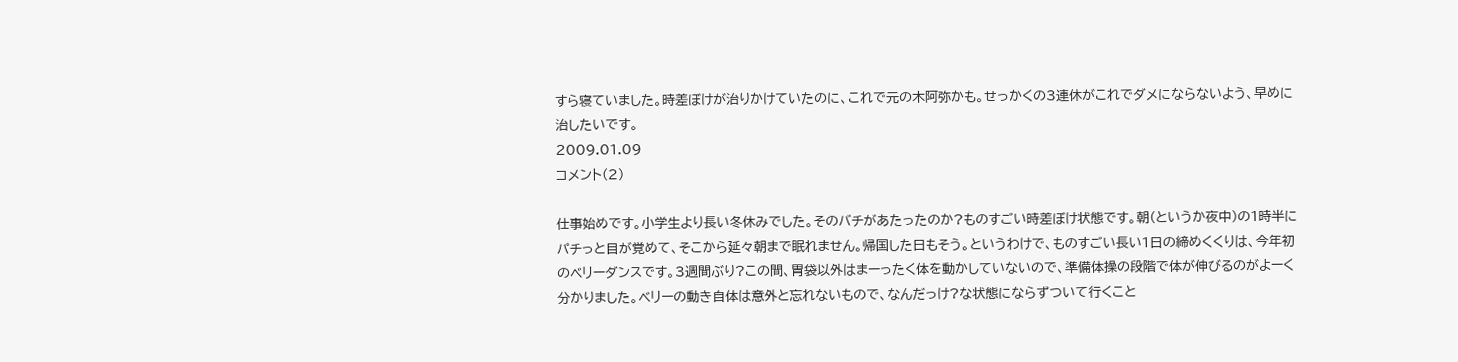すら寝ていました。時差ぼけが治りかけていたのに、これで元の木阿弥かも。せっかくの3連休がこれでダメにならないよう、早めに治したいです。
2009.01.09
コメント(2)

仕事始めです。小学生より長い冬休みでした。そのバチがあたったのか?ものすごい時差ぼけ状態です。朝(というか夜中)の1時半にパチっと目が覚めて、そこから延々朝まで眠れません。帰国した日もそう。というわけで、ものすごい長い1日の締めくくりは、今年初のベリーダンスです。3週間ぶり?この間、胃袋以外はまーったく体を動かしていないので、準備体操の段階で体が伸びるのがよーく分かりました。ベリーの動き自体は意外と忘れないもので、なんだっけ?な状態にならずついて行くこと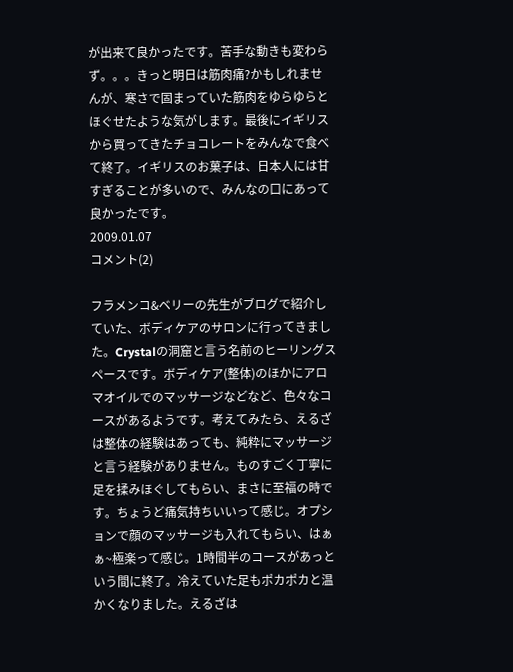が出来て良かったです。苦手な動きも変わらず。。。きっと明日は筋肉痛?かもしれませんが、寒さで固まっていた筋肉をゆらゆらとほぐせたような気がします。最後にイギリスから買ってきたチョコレートをみんなで食べて終了。イギリスのお菓子は、日本人には甘すぎることが多いので、みんなの口にあって良かったです。
2009.01.07
コメント(2)

フラメンコ&ベリーの先生がブログで紹介していた、ボディケアのサロンに行ってきました。Crystalの洞窟と言う名前のヒーリングスペースです。ボディケア(整体)のほかにアロマオイルでのマッサージなどなど、色々なコースがあるようです。考えてみたら、えるざは整体の経験はあっても、純粋にマッサージと言う経験がありません。ものすごく丁寧に足を揉みほぐしてもらい、まさに至福の時です。ちょうど痛気持ちいいって感じ。オプションで顔のマッサージも入れてもらい、はぁぁ~極楽って感じ。1時間半のコースがあっという間に終了。冷えていた足もポカポカと温かくなりました。えるざは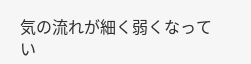気の流れが細く弱くなってい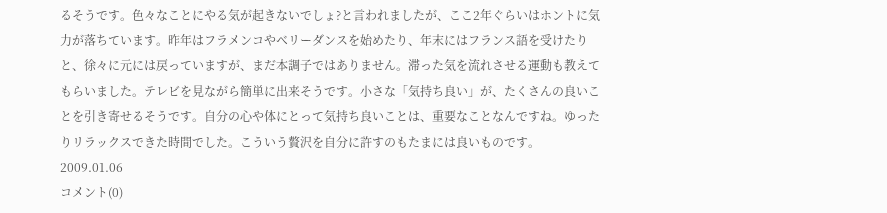るそうです。色々なことにやる気が起きないでしょ?と言われましたが、ここ2年ぐらいはホントに気力が落ちています。昨年はフラメンコやベリーダンスを始めたり、年末にはフランス語を受けたりと、徐々に元には戻っていますが、まだ本調子ではありません。滞った気を流れさせる運動も教えてもらいました。テレビを見ながら簡単に出来そうです。小さな「気持ち良い」が、たくさんの良いことを引き寄せるそうです。自分の心や体にとって気持ち良いことは、重要なことなんですね。ゆったりリラックスできた時間でした。こういう贅沢を自分に許すのもたまには良いものです。
2009.01.06
コメント(0)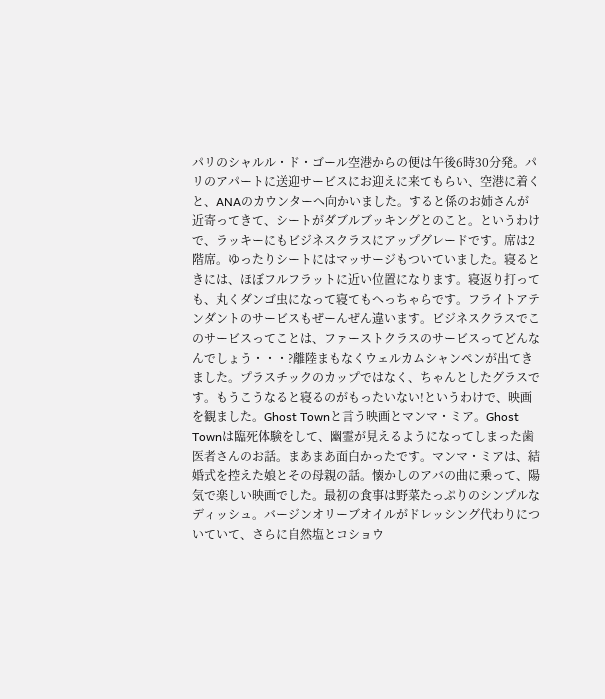パリのシャルル・ド・ゴール空港からの便は午後6時30分発。パリのアパートに送迎サービスにお迎えに来てもらい、空港に着くと、ANAのカウンターへ向かいました。すると係のお姉さんが近寄ってきて、シートがダブルブッキングとのこと。というわけで、ラッキーにもビジネスクラスにアップグレードです。席は2階席。ゆったりシートにはマッサージもついていました。寝るときには、ほぼフルフラットに近い位置になります。寝返り打っても、丸くダンゴ虫になって寝てもへっちゃらです。フライトアテンダントのサービスもぜーんぜん違います。ビジネスクラスでこのサービスってことは、ファーストクラスのサービスってどんなんでしょう・・・?離陸まもなくウェルカムシャンペンが出てきました。プラスチックのカップではなく、ちゃんとしたグラスです。もうこうなると寝るのがもったいない!というわけで、映画を観ました。Ghost Townと言う映画とマンマ・ミア。Ghost Townは臨死体験をして、幽霊が見えるようになってしまった歯医者さんのお話。まあまあ面白かったです。マンマ・ミアは、結婚式を控えた娘とその母親の話。懐かしのアバの曲に乗って、陽気で楽しい映画でした。最初の食事は野菜たっぷりのシンプルなディッシュ。バージンオリーブオイルがドレッシング代わりについていて、さらに自然塩とコショウ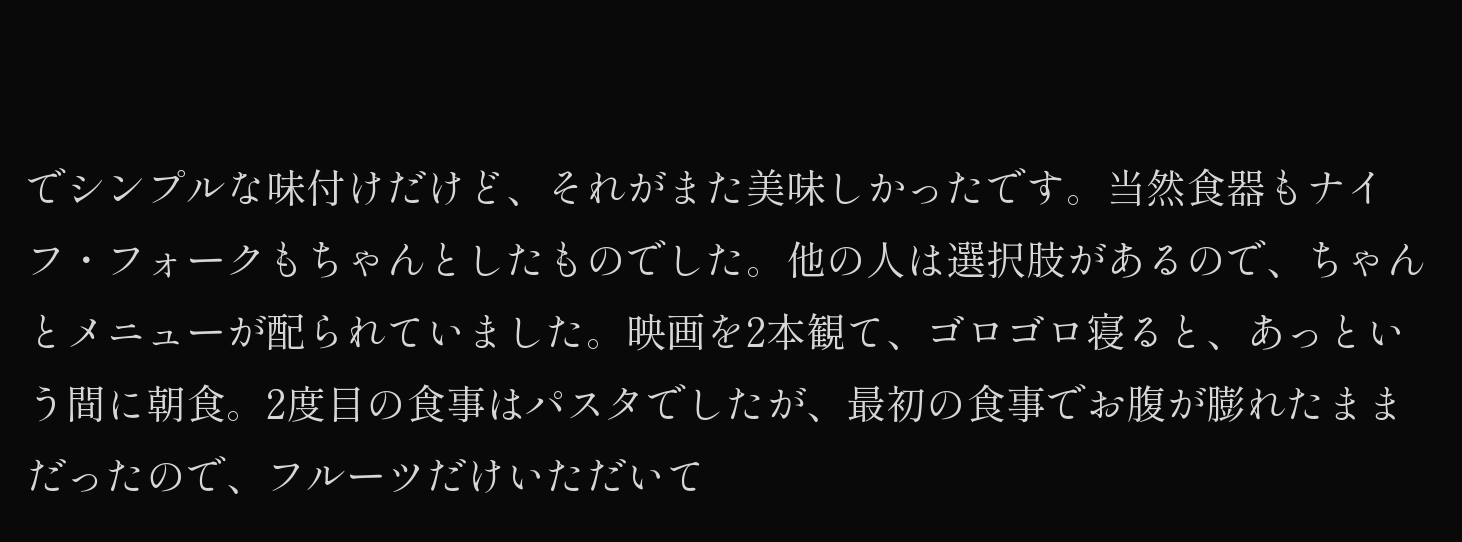でシンプルな味付けだけど、それがまた美味しかったです。当然食器もナイフ・フォークもちゃんとしたものでした。他の人は選択肢があるので、ちゃんとメニューが配られていました。映画を2本観て、ゴロゴロ寝ると、あっという間に朝食。2度目の食事はパスタでしたが、最初の食事でお腹が膨れたままだったので、フルーツだけいただいて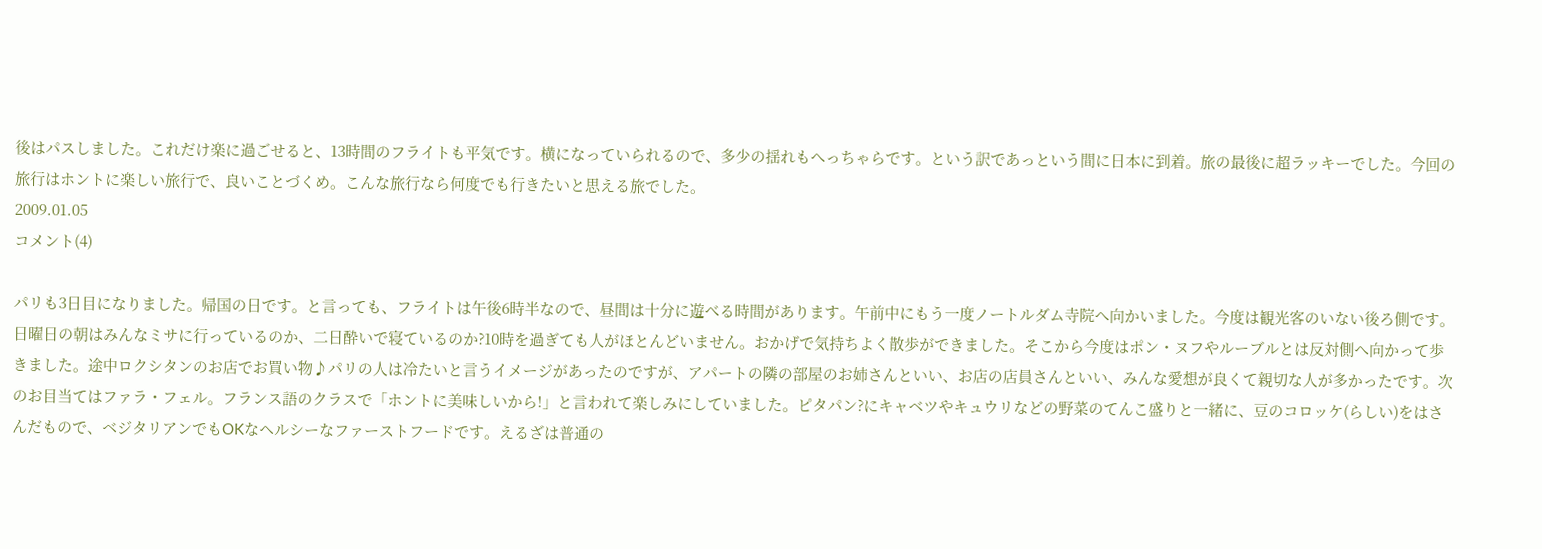後はパスしました。これだけ楽に過ごせると、13時間のフライトも平気です。横になっていられるので、多少の揺れもへっちゃらです。という訳であっという間に日本に到着。旅の最後に超ラッキーでした。今回の旅行はホントに楽しい旅行で、良いことづくめ。こんな旅行なら何度でも行きたいと思える旅でした。
2009.01.05
コメント(4)

パリも3日目になりました。帰国の日です。と言っても、フライトは午後6時半なので、昼間は十分に遊べる時間があります。午前中にもう一度ノートルダム寺院へ向かいました。今度は観光客のいない後ろ側です。日曜日の朝はみんなミサに行っているのか、二日酔いで寝ているのか?10時を過ぎても人がほとんどいません。おかげで気持ちよく散歩ができました。そこから今度はポン・ヌフやルーブルとは反対側へ向かって歩きました。途中ロクシタンのお店でお買い物♪パリの人は冷たいと言うイメージがあったのですが、アパートの隣の部屋のお姉さんといい、お店の店員さんといい、みんな愛想が良くて親切な人が多かったです。次のお目当てはファラ・フェル。フランス語のクラスで「ホントに美味しいから!」と言われて楽しみにしていました。ピタパン?にキャベツやキュウリなどの野菜のてんこ盛りと一緒に、豆のコロッケ(らしい)をはさんだもので、ベジタリアンでもOKなヘルシーなファーストフードです。えるざは普通の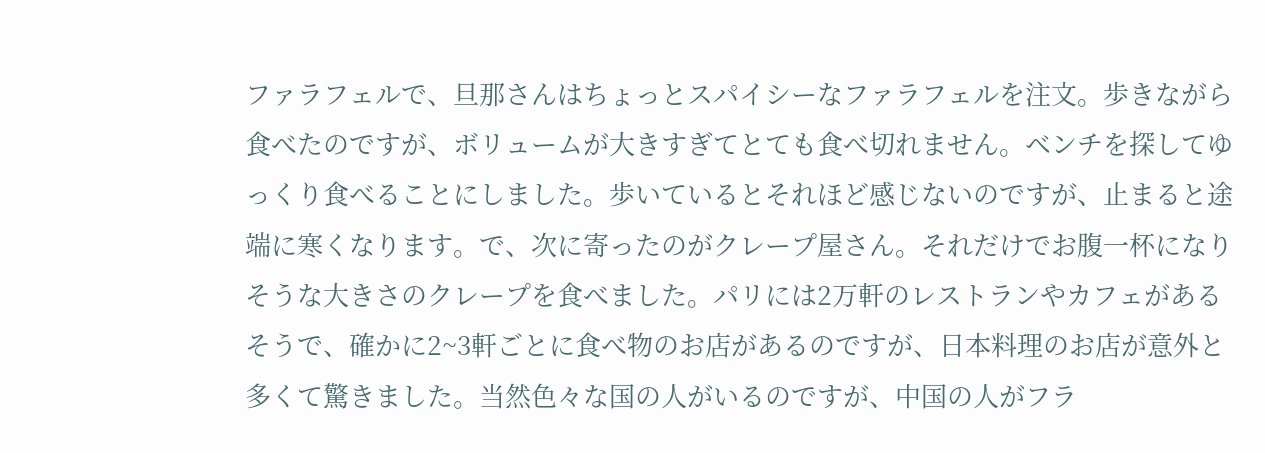ファラフェルで、旦那さんはちょっとスパイシーなファラフェルを注文。歩きながら食べたのですが、ボリュームが大きすぎてとても食べ切れません。ベンチを探してゆっくり食べることにしました。歩いているとそれほど感じないのですが、止まると途端に寒くなります。で、次に寄ったのがクレープ屋さん。それだけでお腹一杯になりそうな大きさのクレープを食べました。パリには2万軒のレストランやカフェがあるそうで、確かに2~3軒ごとに食べ物のお店があるのですが、日本料理のお店が意外と多くて驚きました。当然色々な国の人がいるのですが、中国の人がフラ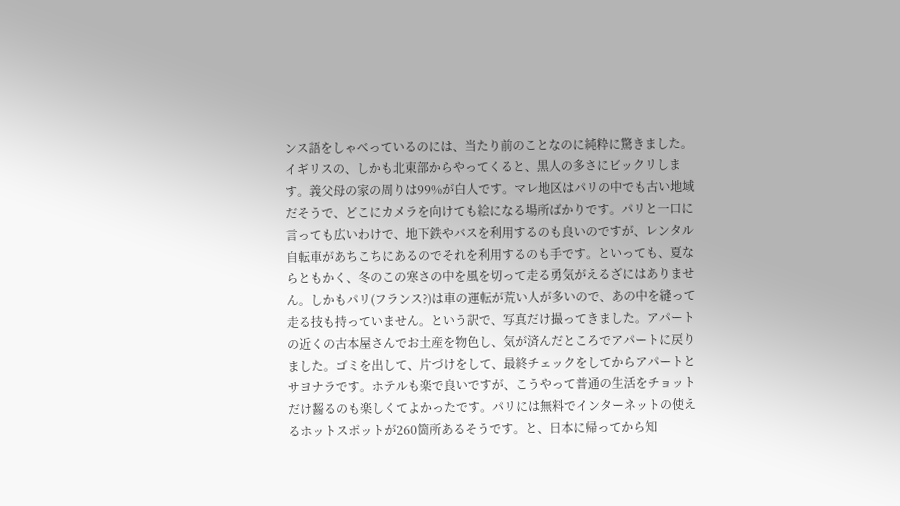ンス語をしゃべっているのには、当たり前のことなのに純粋に驚きました。イギリスの、しかも北東部からやってくると、黒人の多さにビックリします。義父母の家の周りは99%が白人です。マレ地区はパリの中でも古い地域だそうで、どこにカメラを向けても絵になる場所ばかりです。パリと一口に言っても広いわけで、地下鉄やバスを利用するのも良いのですが、レンタル自転車があちこちにあるのでそれを利用するのも手です。といっても、夏ならともかく、冬のこの寒さの中を風を切って走る勇気がえるざにはありません。しかもパリ(フランス?)は車の運転が荒い人が多いので、あの中を縫って走る技も持っていません。という訳で、写真だけ撮ってきました。アパートの近くの古本屋さんでお土産を物色し、気が済んだところでアパートに戻りました。ゴミを出して、片づけをして、最終チェックをしてからアパートとサヨナラです。ホテルも楽で良いですが、こうやって普通の生活をチョットだけ齧るのも楽しくてよかったです。パリには無料でインターネットの使えるホットスポットが260箇所あるそうです。と、日本に帰ってから知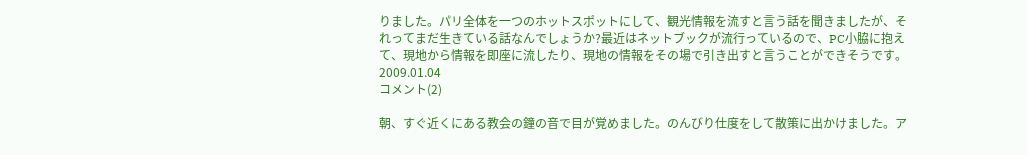りました。パリ全体を一つのホットスポットにして、観光情報を流すと言う話を聞きましたが、それってまだ生きている話なんでしょうか?最近はネットブックが流行っているので、PC小脇に抱えて、現地から情報を即座に流したり、現地の情報をその場で引き出すと言うことができそうです。
2009.01.04
コメント(2)

朝、すぐ近くにある教会の鐘の音で目が覚めました。のんびり仕度をして散策に出かけました。ア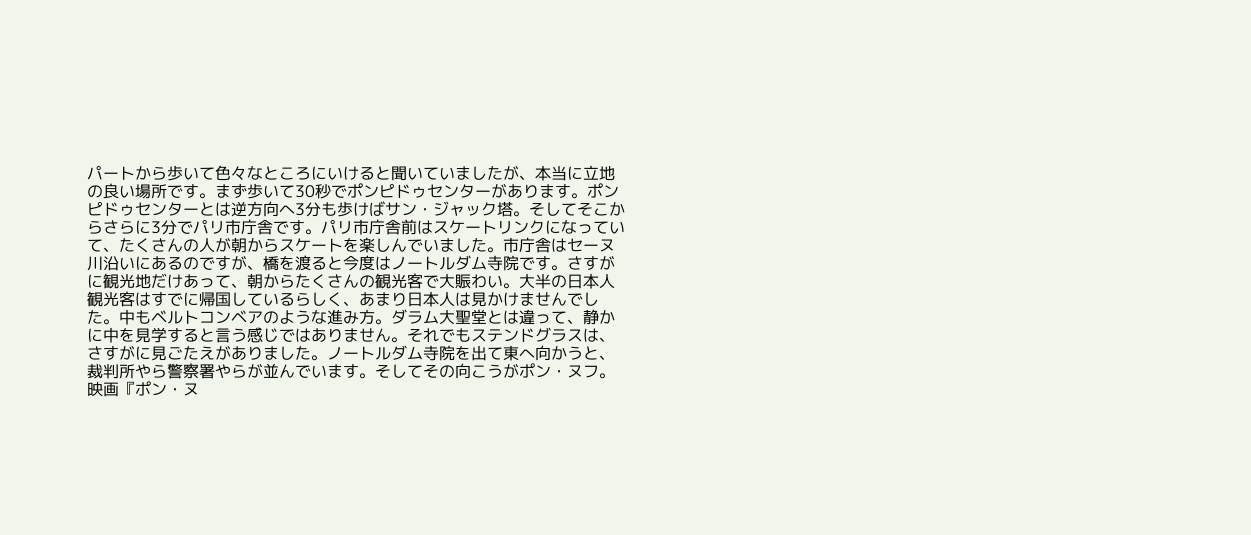パートから歩いて色々なところにいけると聞いていましたが、本当に立地の良い場所です。まず歩いて30秒でポンピドゥセンターがあります。ポンピドゥセンターとは逆方向へ3分も歩けばサン・ジャック塔。そしてそこからさらに3分でパリ市庁舎です。パリ市庁舎前はスケートリンクになっていて、たくさんの人が朝からスケートを楽しんでいました。市庁舎はセーヌ川沿いにあるのですが、橋を渡ると今度はノートルダム寺院です。さすがに観光地だけあって、朝からたくさんの観光客で大賑わい。大半の日本人観光客はすでに帰国しているらしく、あまり日本人は見かけませんでした。中もベルトコンベアのような進み方。ダラム大聖堂とは違って、静かに中を見学すると言う感じではありません。それでもステンドグラスは、さすがに見ごたえがありました。ノートルダム寺院を出て東へ向かうと、裁判所やら警察署やらが並んでいます。そしてその向こうがポン・ヌフ。映画『ポン・ヌ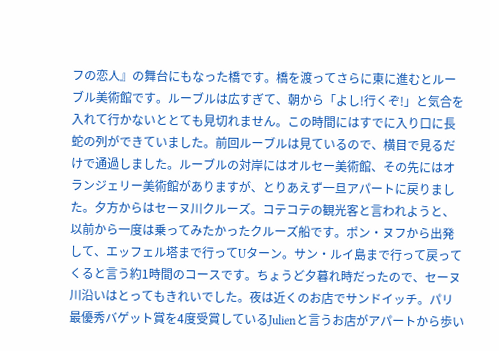フの恋人』の舞台にもなった橋です。橋を渡ってさらに東に進むとルーブル美術館です。ルーブルは広すぎて、朝から「よし!行くぞ!」と気合を入れて行かないととても見切れません。この時間にはすでに入り口に長蛇の列ができていました。前回ルーブルは見ているので、横目で見るだけで通過しました。ルーブルの対岸にはオルセー美術館、その先にはオランジェリー美術館がありますが、とりあえず一旦アパートに戻りました。夕方からはセーヌ川クルーズ。コテコテの観光客と言われようと、以前から一度は乗ってみたかったクルーズ船です。ポン・ヌフから出発して、エッフェル塔まで行ってUターン。サン・ルイ島まで行って戻ってくると言う約1時間のコースです。ちょうど夕暮れ時だったので、セーヌ川沿いはとってもきれいでした。夜は近くのお店でサンドイッチ。パリ最優秀バゲット賞を4度受賞しているJulienと言うお店がアパートから歩い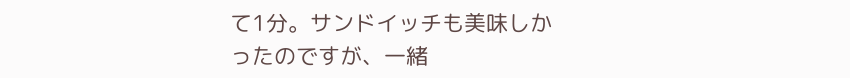て1分。サンドイッチも美味しかったのですが、一緒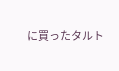に買ったタルト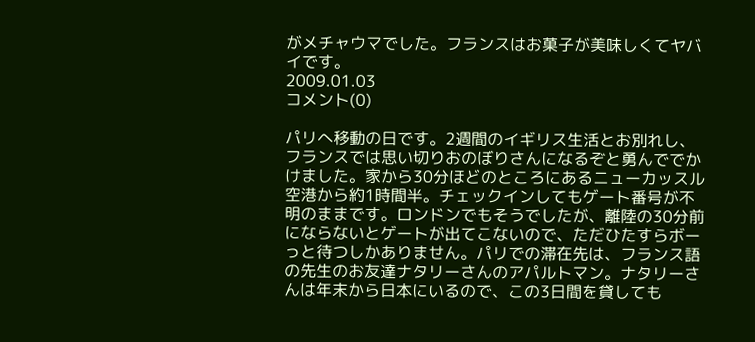がメチャウマでした。フランスはお菓子が美味しくてヤバイです。
2009.01.03
コメント(0)

パリへ移動の日です。2週間のイギリス生活とお別れし、フランスでは思い切りおのぼりさんになるぞと勇んででかけました。家から30分ほどのところにあるニューカッスル空港から約1時間半。チェックインしてもゲート番号が不明のままです。ロンドンでもそうでしたが、離陸の30分前にならないとゲートが出てこないので、ただひたすらボーっと待つしかありません。パリでの滞在先は、フランス語の先生のお友達ナタリーさんのアパルトマン。ナタリーさんは年末から日本にいるので、この3日間を貸しても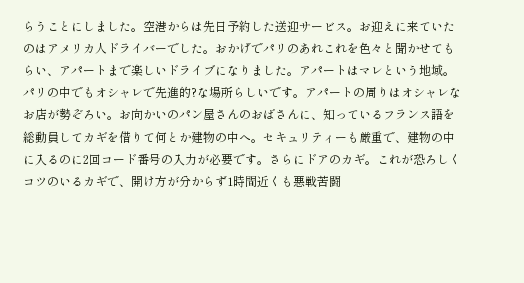らうことにしました。空港からは先日予約した送迎サービス。お迎えに来ていたのはアメリカ人ドライバーでした。おかげでパリのあれこれを色々と聞かせてもらい、アパートまで楽しいドライブになりました。アパートはマレという地域。パリの中でもオシャレで先進的?な場所らしいです。アパートの周りはオシャレなお店が勢ぞろい。お向かいのパン屋さんのおばさんに、知っているフランス語を総動員してカギを借りて何とか建物の中へ。セキュリティーも厳重で、建物の中に入るのに2回コード番号の入力が必要です。さらにドアのカギ。これが恐ろしくコツのいるカギで、開け方が分からず1時間近くも悪戦苦闘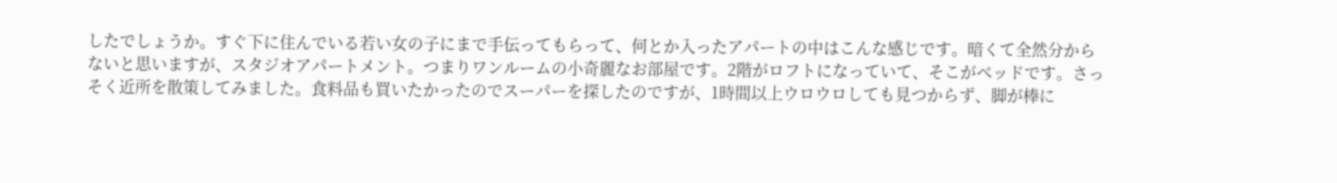したでしょうか。すぐ下に住んでいる若い女の子にまで手伝ってもらって、何とか入ったアパートの中はこんな感じです。暗くて全然分からないと思いますが、スタジオアパートメント。つまりワンルームの小奇麗なお部屋です。2階がロフトになっていて、そこがベッドです。さっそく近所を散策してみました。食料品も買いたかったのでスーパーを探したのですが、1時間以上ウロウロしても見つからず、脚が棒に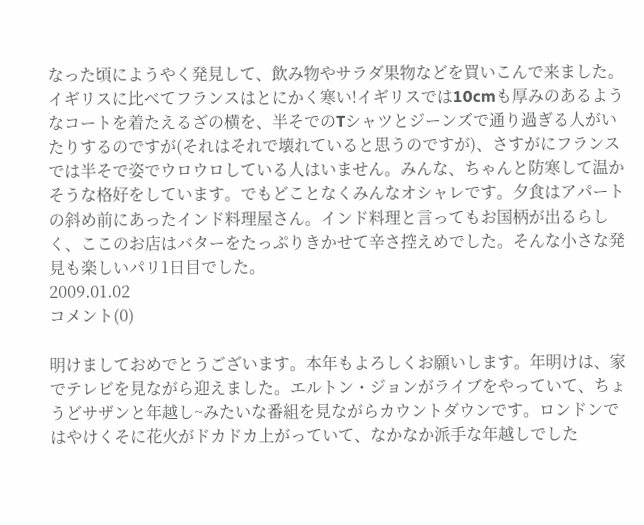なった頃にようやく発見して、飲み物やサラダ果物などを買いこんで来ました。イギリスに比べてフランスはとにかく寒い!イギリスでは10cmも厚みのあるようなコートを着たえるざの横を、半そでのTシャツとジーンズで通り過ぎる人がいたりするのですが(それはそれで壊れていると思うのですが)、さすがにフランスでは半そで姿でウロウロしている人はいません。みんな、ちゃんと防寒して温かそうな格好をしています。でもどことなくみんなオシャレです。夕食はアパートの斜め前にあったインド料理屋さん。インド料理と言ってもお国柄が出るらしく、ここのお店はバターをたっぷりきかせて辛さ控えめでした。そんな小さな発見も楽しいパリ1日目でした。
2009.01.02
コメント(0)

明けましておめでとうございます。本年もよろしくお願いします。年明けは、家でテレビを見ながら迎えました。エルトン・ジョンがライブをやっていて、ちょうどサザンと年越し~みたいな番組を見ながらカウントダウンです。ロンドンではやけくそに花火がドカドカ上がっていて、なかなか派手な年越しでした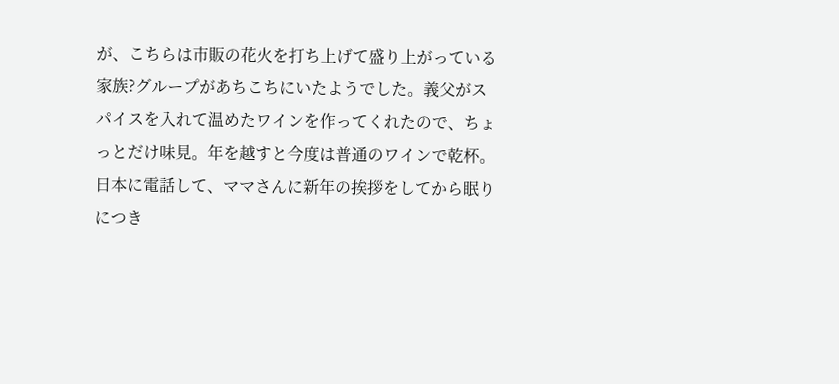が、こちらは市販の花火を打ち上げて盛り上がっている家族?グループがあちこちにいたようでした。義父がスパイスを入れて温めたワインを作ってくれたので、ちょっとだけ味見。年を越すと今度は普通のワインで乾杯。日本に電話して、ママさんに新年の挨拶をしてから眠りにつき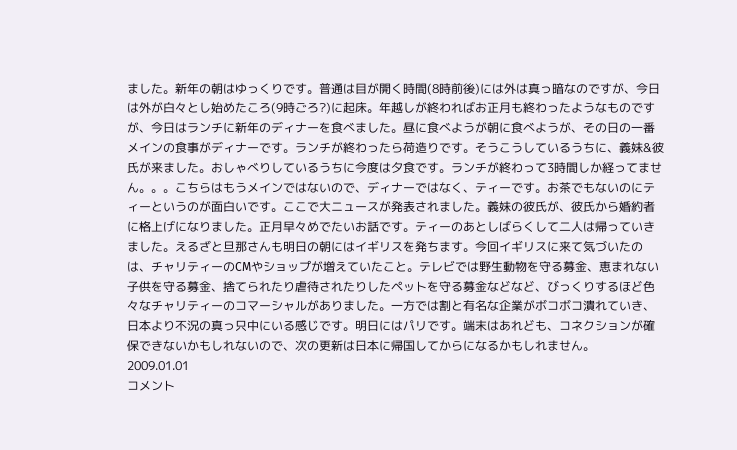ました。新年の朝はゆっくりです。普通は目が開く時間(8時前後)には外は真っ暗なのですが、今日は外が白々とし始めたころ(9時ごろ?)に起床。年越しが終わればお正月も終わったようなものですが、今日はランチに新年のディナーを食べました。昼に食べようが朝に食べようが、その日の一番メインの食事がディナーです。ランチが終わったら荷造りです。そうこうしているうちに、義妹&彼氏が来ました。おしゃべりしているうちに今度は夕食です。ランチが終わって3時間しか経ってません。。。こちらはもうメインではないので、ディナーではなく、ティーです。お茶でもないのにティーというのが面白いです。ここで大ニュースが発表されました。義妹の彼氏が、彼氏から婚約者に格上げになりました。正月早々めでたいお話です。ティーのあとしばらくして二人は帰っていきました。えるざと旦那さんも明日の朝にはイギリスを発ちます。今回イギリスに来て気づいたのは、チャリティーのCMやショップが増えていたこと。テレビでは野生動物を守る募金、恵まれない子供を守る募金、捨てられたり虐待されたりしたペットを守る募金などなど、びっくりするほど色々なチャリティーのコマーシャルがありました。一方では割と有名な企業がボコボコ潰れていき、日本より不況の真っ只中にいる感じです。明日にはパリです。端末はあれども、コネクションが確保できないかもしれないので、次の更新は日本に帰国してからになるかもしれません。
2009.01.01
コメント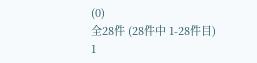(0)
全28件 (28件中 1-28件目)
1